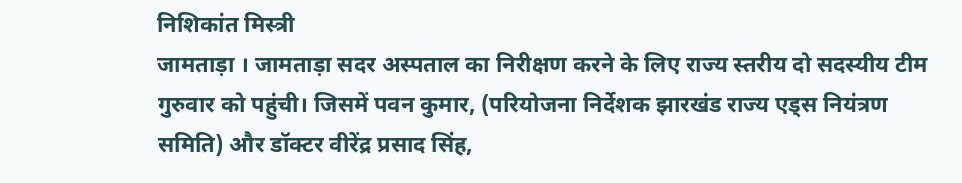निशिकांत मिस्त्री
जामताड़ा । जामताड़ा सदर अस्पताल का निरीक्षण करने के लिए राज्य स्तरीय दो सदस्यीय टीम गुरुवार को पहुंची। जिसमें पवन कुमार, (परियोजना निर्देशक झारखंड राज्य एड्स नियंत्रण समिति) और डॉक्टर वीरेंद्र प्रसाद सिंह,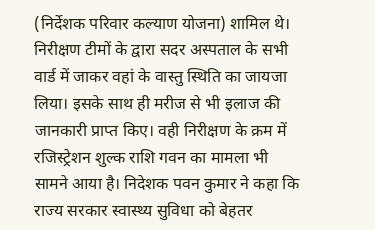(निर्देशक परिवार कल्याण योजना) शामिल थे। निरीक्षण टीमों के द्वारा सदर अस्पताल के सभी वार्ड में जाकर वहां के वास्तु स्थिति का जायजा लिया। इसके साथ ही मरीज से भी इलाज की जानकारी प्राप्त किए। वही निरीक्षण के क्रम में रजिस्ट्रेशन शुल्क राशि गवन का मामला भी सामने आया है। निदेशक पवन कुमार ने कहा कि राज्य सरकार स्वास्थ्य सुविधा को बेहतर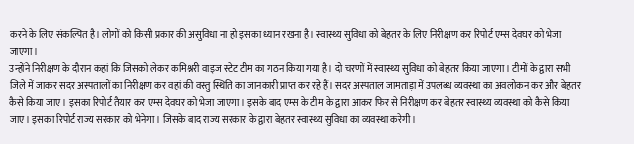करने के लिए संकल्पित है। लोगों को किसी प्रकार की असुविधा ना हो इसका ध्यान रखना है। स्वास्थ्य सुविधा को बेहतर के लिए निरीक्षण कर रिपोर्ट एम्स देवघर को भेजा जाएगा।
उन्होंने निरीक्षण के दौरान कहां कि जिसको लेकर कमिश्नरी वाइज स्टेट टीम का गठन किया गया है। दो चरणों में स्वास्थ्य सुविधा को बेहतर किया जाएगा। टीमों के द्वारा सभी जिले में जाकर सदर अस्पतालों का निरीक्षण कर वहां की वस्तु स्थिति का जानकारी प्राप्त कर रहे हैं। सदर अस्पताल जामताड़ा में उपलब्ध व्यवस्था का अवलोकन कर और बेहतर कैसे किया जाए। इसका रिपोर्ट तैयार कर एम्स देवघर को भेजा जाएगा। इसके बाद एम्स के टीम के द्वारा आकर फिर से निरीक्षण कर बेहतर स्वास्थ्य व्यवस्था को कैसे किया जाए। इसका रिपोर्ट राज्य सरकार को भेनेगा। जिसके बाद राज्य सरकार के द्वारा बेहतर स्वास्थ्य सुविधा का व्यवस्था करेगी।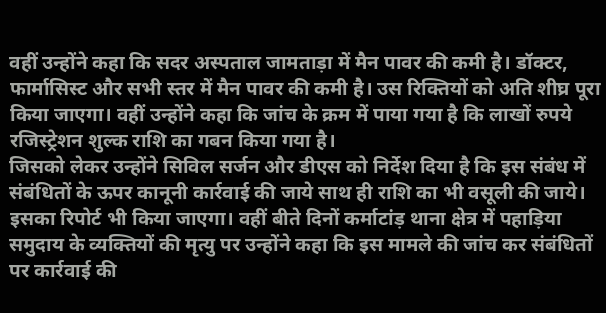वहीं उन्होंने कहा कि सदर अस्पताल जामताड़ा में मैन पावर की कमी है। डॉक्टर, फार्मासिस्ट और सभी स्तर में मैन पावर की कमी है। उस रिक्तियों को अति शीघ्र पूरा किया जाएगा। वहीं उन्होंने कहा कि जांच के क्रम में पाया गया है कि लाखों रुपये रजिस्ट्रेशन शुल्क राशि का गबन किया गया है।
जिसको लेकर उन्होंने सिविल सर्जन और डीएस को निर्देश दिया है कि इस संबंध में संबंधितों के ऊपर कानूनी कार्रवाई की जाये साथ ही राशि का भी वसूली की जाये। इसका रिपोर्ट भी किया जाएगा। वहीं बीते दिनों कर्माटांड़ थाना क्षेत्र में पहाड़िया समुदाय के व्यक्तियों की मृत्यु पर उन्होंने कहा कि इस मामले की जांच कर संबंधितों पर कार्रवाई की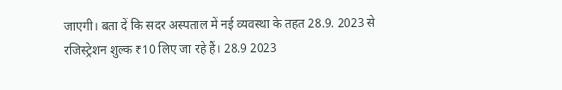जाएगी। बता दें कि सदर अस्पताल में नई व्यवस्था के तहत 28.9. 2023 से रजिस्ट्रेशन शुल्क ₹10 लिए जा रहे हैं। 28.9 2023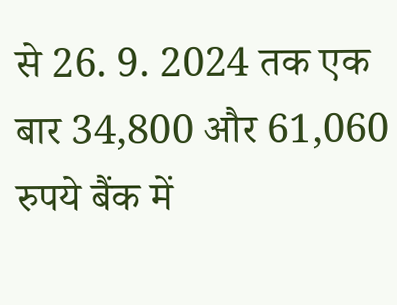से 26. 9. 2024 तक एक बार 34,800 और 61,060 रुपये बैंक में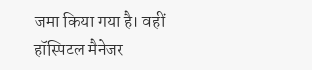जमा किया गया है। वहीं हॉस्पिटल मैनेजर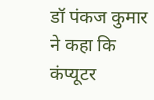डॉ पंकज कुमार ने कहा कि कंप्यूटर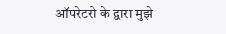ऑपरेटरो के द्वारा मुझे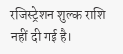रजिस्ट्रेशन शुल्क राशि नहीं दी गई है।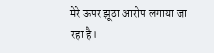मेरे ऊपर झूठा आरोप लगाया जा रहा है।